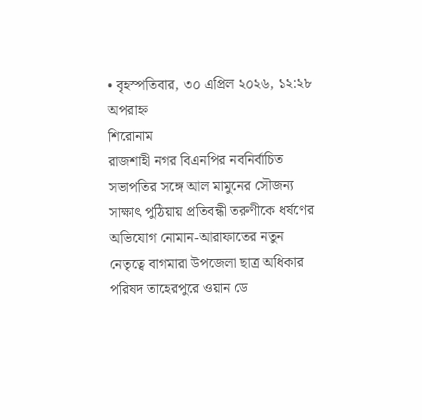• বৃহস্পতিবার, ৩০ এপ্রিল ২০২৬, ১২:২৮ অপরাহ্ন
শিরোনাম
রাজশাহী নগর বিএনপির নবনির্বাচিত সভাপতির সঙ্গে আল মামুনের সৌজন্য সাক্ষাৎ পুঠিয়ায় প্রতিবন্ধী তরুণীকে ধর্ষণের অভিযোগ নোমান-আরাফাতের নতুন নেতৃত্বে বাগমারা উপজেলা ছাত্র অধিকার পরিষদ তাহেরপুরে ওয়ান ডে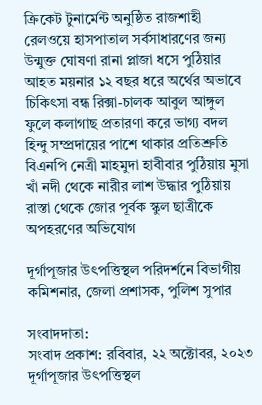ক্রিকেট টুনার্মেন্ট অনুষ্ঠিত রাজশাহী রেলওয়ে হাসপাতাল সর্বসাধারণের জন্য উন্মুক্ত ঘোষণা রানা প্লাজা ধসে পুঠিয়ার আহত ময়নার ১২ বছর ধরে অর্থের অভাবে চিকিৎসা বন্ধ রিক্সা-চালক আবুল আঙ্গুল ফুলে কলাগাছ প্রতারণা করে ভাগ্য বদল হিন্দু সম্প্রদায়ের পাশে থাকার প্রতিশ্রুতি বিএনপি নেত্রী মাহমুদা হাবীবার পুঠিয়ায় মুসা খাঁ নদী থেকে নারীর লাশ উদ্ধার পুঠিয়ায় রাস্তা থেকে জোর পূর্বক স্কুল ছাত্রীকে অপহরণের অভিযোগ

দূর্গাপূজার উৎপত্তিস্থল পরিদর্শনে বিভাগীয় কমিশনার, জেলা প্রশাসক, পুলিশ সুপার

সংবাদদাতা:
সংবাদ প্রকাশ: রবিবার, ২২ অক্টোবর, ২০২৩
দূর্গাপূজার উৎপত্তিস্থল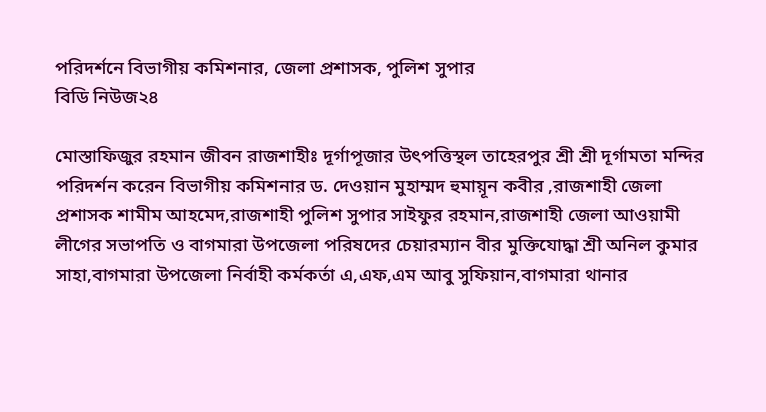পরিদর্শনে বিভাগীয় কমিশনার, জেলা প্রশাসক, পুলিশ সুপার
বিডি নিউজ২৪

মোস্তাফিজুর রহমান জীবন রাজশাহীঃ দূর্গাপূজার উৎপত্তিস্থল তাহেরপুর শ্রী শ্রী দূর্গামতা মন্দির পরিদর্শন করেন বিভাগীয় কমিশনার ড. দেওয়ান মুহাম্মদ হুমায়ূন কবীর ,রাজশাহী জেলা প্রশাসক শামীম আহমেদ,রাজশাহী পুলিশ সুপার সাইফুর রহমান,রাজশাহী জেলা আওয়ামী লীগের সভাপতি ও বাগমারা উপজেলা পরিষদের চেয়ারম্যান বীর মুক্তিযোদ্ধা শ্রী অনিল কুমার সাহা,বাগমারা উপজেলা নির্বাহী কর্মকর্তা এ,এফ,এম আবু সুফিয়ান,বাগমারা থানার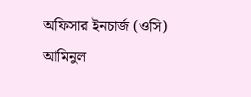অফিসার ইনচার্জ (ওসি) আমিনুল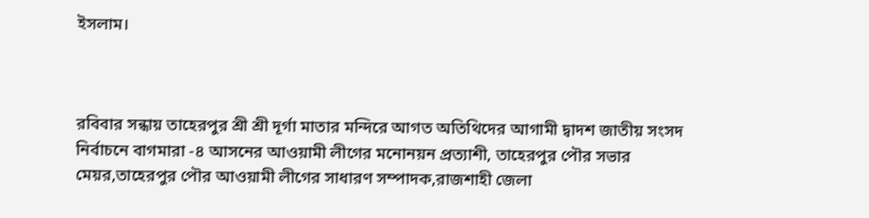ইসলাম।



রবিবার সন্ধায় তাহেরপুর শ্রী শ্রী দূর্গা মাতার মন্দিরে আগত অতিথিদের আগামী দ্বাদশ জাতীয় সংসদ নির্বাচনে বাগমারা -৪ আসনের আওয়ামী লীগের মনোনয়ন প্রত্যাশী, তাহেরপুর পৌর সভার মেয়র,তাহেরপুর পৌর আওয়ামী লীগের সাধারণ সম্পাদক,রাজশাহী জেলা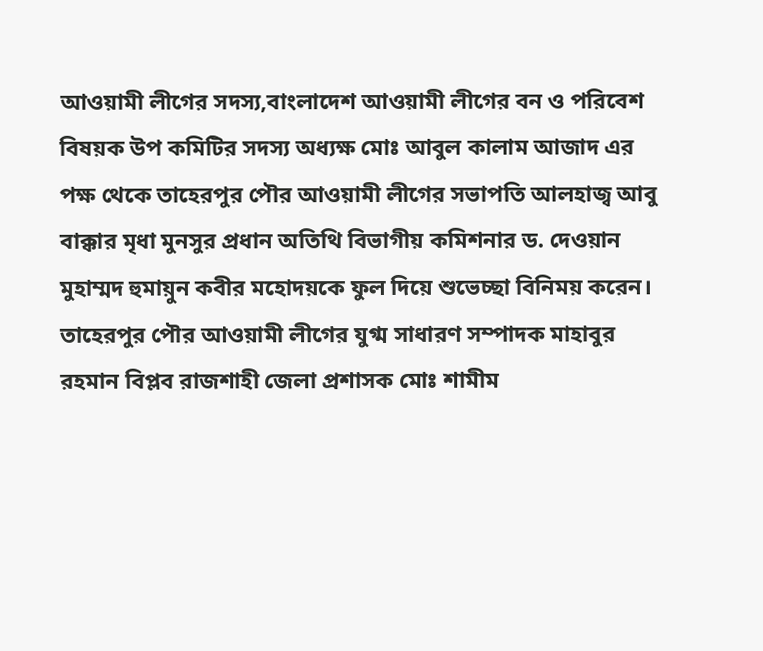আওয়ামী লীগের সদস্য,বাংলাদেশ আওয়ামী লীগের বন ও পরিবেশ বিষয়ক উপ কমিটির সদস্য অধ্যক্ষ মোঃ আবুল কালাম আজাদ এর পক্ষ থেকে তাহেরপুর পৌর আওয়ামী লীগের সভাপতি আলহাজ্ব আবু বাক্কার মৃধা মুনসুর প্রধান অতিথি বিভাগীয় কমিশনার ড. দেওয়ান মুহাম্মদ হুমায়ুন কবীর মহোদয়কে ফুল দিয়ে শুভেচ্ছা বিনিময় করেন। তাহেরপুর পৌর আওয়ামী লীগের যুগ্ম সাধারণ সম্পাদক মাহাবুর রহমান বিপ্লব রাজশাহী জেলা প্রশাসক মোঃ শামীম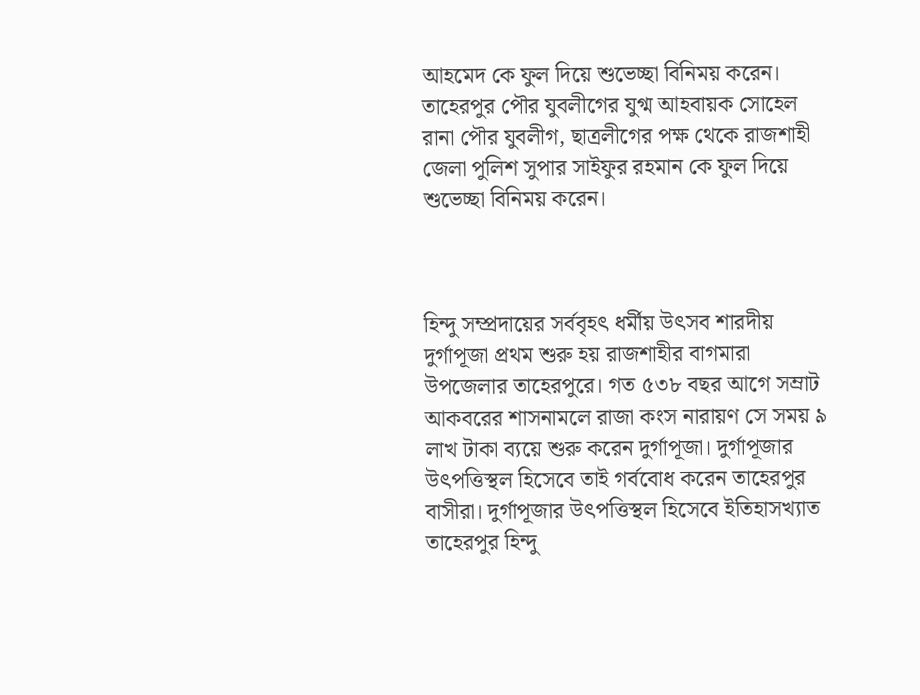আহমেদ কে ফুল দিয়ে শুভেচ্ছা বিনিময় করেন। তাহেরপুর পৌর যুবলীগের যুগ্ম আহবায়ক সোহেল রানা পৌর যুবলীগ, ছাত্রলীগের পক্ষ থেকে রাজশাহী জেলা পুলিশ সুপার সাইফুর রহমান কে ফুল দিয়ে শুভেচ্ছা বিনিময় করেন।



হিন্দু সম্প্রদায়ের সর্ববৃহৎ ধর্মীয় উৎসব শারদীয় দুর্গাপূজা প্রথম শুরু হয় রাজশাহীর বাগমারা উপজেলার তাহেরপুরে। গত ৫৩৮ বছর আগে সম্রাট আকবরের শাসনামলে রাজা কংস নারায়ণ সে সময় ৯ লাখ টাকা ব্যয়ে শুরু করেন দুর্গাপূজা। দুর্গাপূজার উৎপত্তিস্থল হিসেবে তাই গর্ববোধ করেন তাহেরপুর বাসীরা। দুর্গাপূজার উৎপত্তিস্থল হিসেবে ইতিহাসখ্যাত তাহেরপুর হিন্দু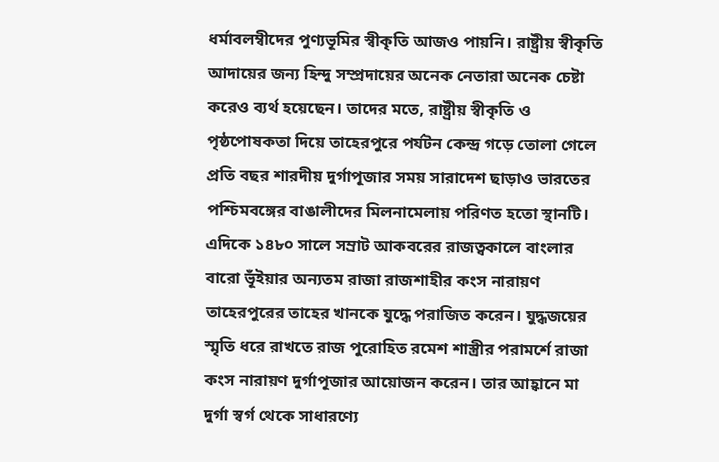ধর্মাবলম্বীদের পুণ্যভূমির স্বীকৃতি আজও পায়নি। রাষ্ট্রীয় স্বীকৃতি আদায়ের জন্য হিন্দু সম্প্রদায়ের অনেক নেতারা অনেক চেষ্টা করেও ব্যর্থ হয়েছেন। তাদের মতে, রাষ্ট্রীয় স্বীকৃতি ও পৃষ্ঠপোষকতা দিয়ে তাহেরপুরে পর্যটন কেন্দ্র গড়ে তোলা গেলে প্রতি বছর শারদীয় দুর্গাপূজার সময় সারাদেশ ছাড়াও ভারতের পশ্চিমবঙ্গের বাঙালীদের মিলনামেলায় পরিণত হতো স্থানটি। এদিকে ১৪৮০ সালে সম্রাট আকবরের রাজত্বকালে বাংলার বারো ভূঁইয়ার অন্যতম রাজা রাজশাহীর কংস নারায়ণ তাহেরপুরের তাহের খানকে যুদ্ধে পরাজিত করেন। যুদ্ধজয়ের স্মৃতি ধরে রাখতে রাজ পুরোহিত রমেশ শাস্ত্রীর পরামর্শে রাজা কংস নারায়ণ দুর্গাপূজার আয়োজন করেন। তার আহ্বানে মা দুর্গা স্বর্গ থেকে সাধারণ্যে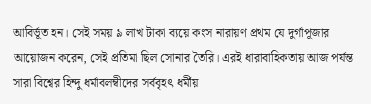আবির্ভূত হন। সেই সময় ৯ লাখ টাকা ব্যয়ে কংস নারায়ণ প্রথম যে দুর্গাপূজার আয়োজন করেন, সেই প্রতিমা ছিল সোনার তৈরি। এরই ধারাবাহিকতায় আজ পর্যন্ত সারা বিশ্বের হিন্দু ধর্মাবলম্বীদের সর্ববৃহৎ ধর্মীয়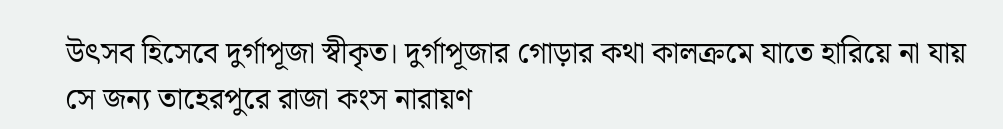উৎসব হিসেবে দুর্গাপূজা স্বীকৃত। দুর্গাপূজার গোড়ার কথা কালক্রমে যাতে হারিয়ে না যায় সে জন্য তাহেরপুরে রাজা কংস নারায়ণ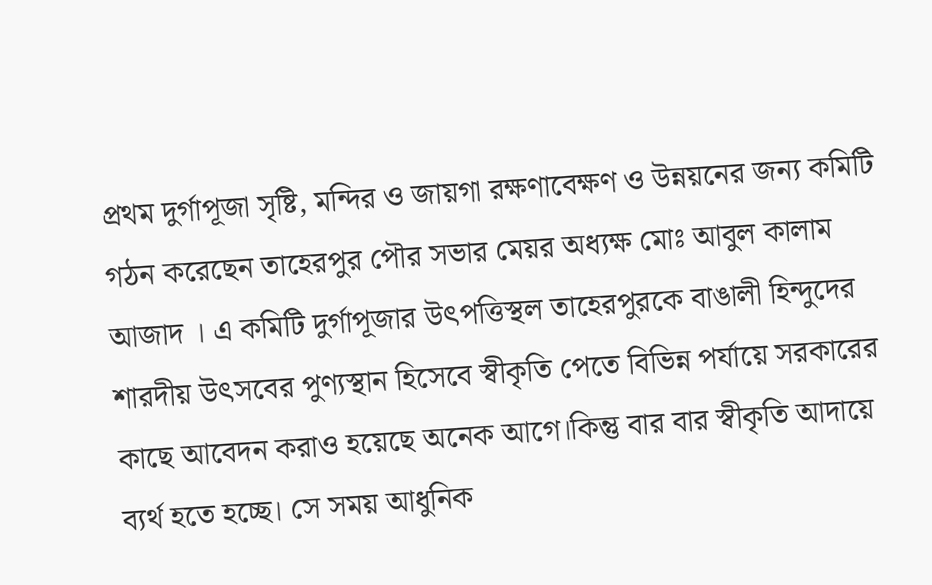প্রথম দুর্গাপূজা সৃষ্টি, মন্দির ও জায়গা রক্ষণাবেক্ষণ ও উন্নয়নের জন্য কমিটি গঠন করেছেন তাহেরপুর পৌর সভার মেয়র অধ্যক্ষ মোঃ আবুল কালাম আজাদ । এ কমিটি দুর্গাপূজার উৎপত্তিস্থল তাহেরপুরকে বাঙালী হিন্দুদের শারদীয় উৎসবের পুণ্যস্থান হিসেবে স্বীকৃতি পেতে বিভিন্ন পর্যায়ে সরকারের কাছে আবেদন করাও হয়েছে অনেক আগে।কিন্তু বার বার স্বীকৃতি আদায়ে ব্যর্থ হতে হচ্ছে। সে সময় আধুনিক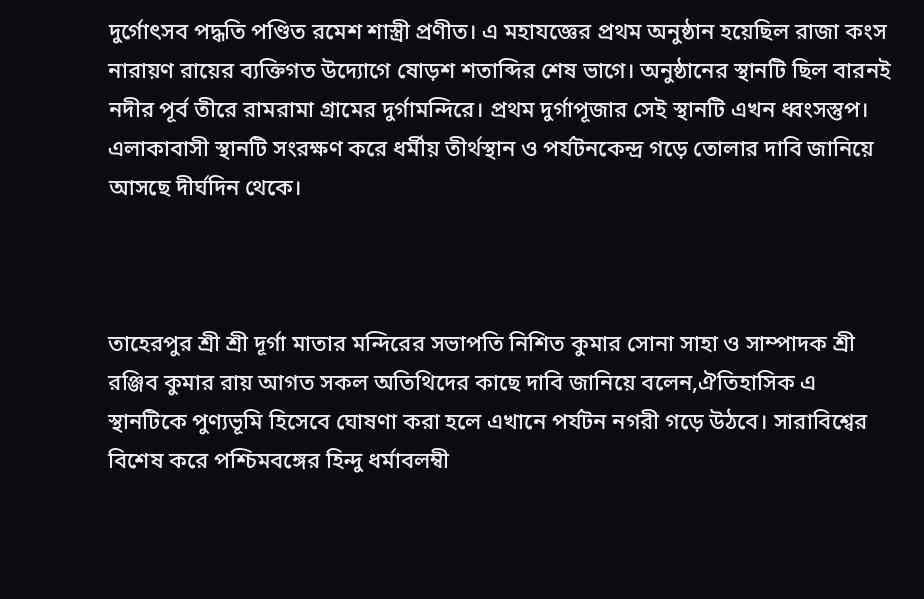দুর্গোৎসব পদ্ধতি পণ্ডিত রমেশ শাস্ত্রী প্রণীত। এ মহাযজ্ঞের প্রথম অনুষ্ঠান হয়েছিল রাজা কংস নারায়ণ রায়ের ব্যক্তিগত উদ্যোগে ষোড়শ শতাব্দির শেষ ভাগে। অনুষ্ঠানের স্থানটি ছিল বারনই নদীর পূর্ব তীরে রামরামা গ্রামের দুর্গামন্দিরে। প্রথম দুর্গাপূজার সেই স্থানটি এখন ধ্বংসস্তুপ। এলাকাবাসী স্থানটি সংরক্ষণ করে ধর্মীয় তীর্থস্থান ও পর্যটনকেন্দ্র গড়ে তোলার দাবি জানিয়ে আসছে দীর্ঘদিন থেকে।



তাহেরপুর শ্রী শ্রী দূর্গা মাতার মন্দিরের সভাপতি নিশিত কুমার সোনা সাহা ও সাম্পাদক শ্রী রঞ্জিব কুমার রায় আগত সকল অতিথিদের কাছে দাবি জানিয়ে বলেন,ঐতিহাসিক এ স্থানটিকে পুণ্যভূমি হিসেবে ঘোষণা করা হলে এখানে পর্যটন নগরী গড়ে উঠবে। সারাবিশ্বের বিশেষ করে পশ্চিমবঙ্গের হিন্দু ধর্মাবলম্বী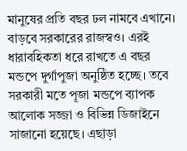মানুষের প্রতি বছর ঢল নামবে এখানে। বাড়বে সরকারের রাজস্বও। এরই ধারাবহিকতা ধরে রাখতে এ বছর মন্ডপে দুর্গাপুজা অনুষ্ঠিত হচ্ছে। তবে সরকারী মতে পূজা মন্ডপে ব্যাপক আলোক সজ্জা ও বিভিন্ন ডিজাইনে সাজানো হয়েছে। এছাড়া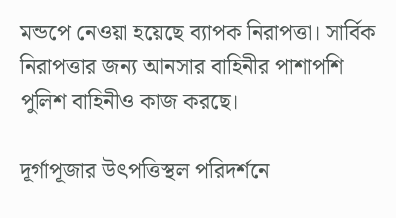মন্ডপে নেওয়া হয়েছে ব্যাপক নিরাপত্তা। সার্বিক নিরাপত্তার জন্য আনসার বাহিনীর পাশাপশি পুলিশ বাহিনীও কাজ করছে।

দূর্গাপূজার উৎপত্তিস্থল পরিদর্শনে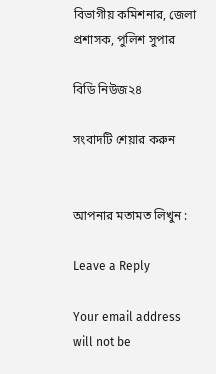বিভাগীয় কমিশনার, জেলা প্রশাসক, পুলিশ সুপার

বিডি নিউজ২৪

সংবাদটি শেয়ার করুন


আপনার মতামত লিখুন :

Leave a Reply

Your email address will not be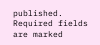published. Required fields are marked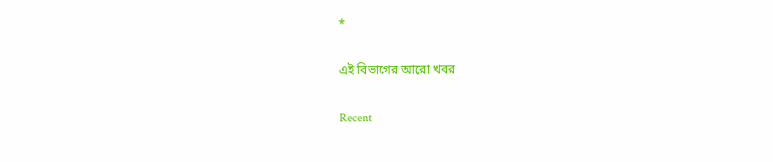*

এই বিভাগের আরো খবর

Recent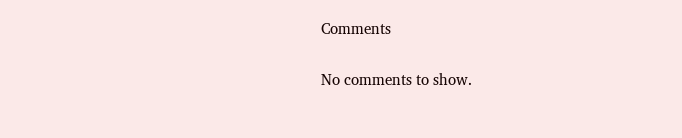Comments

No comments to show.